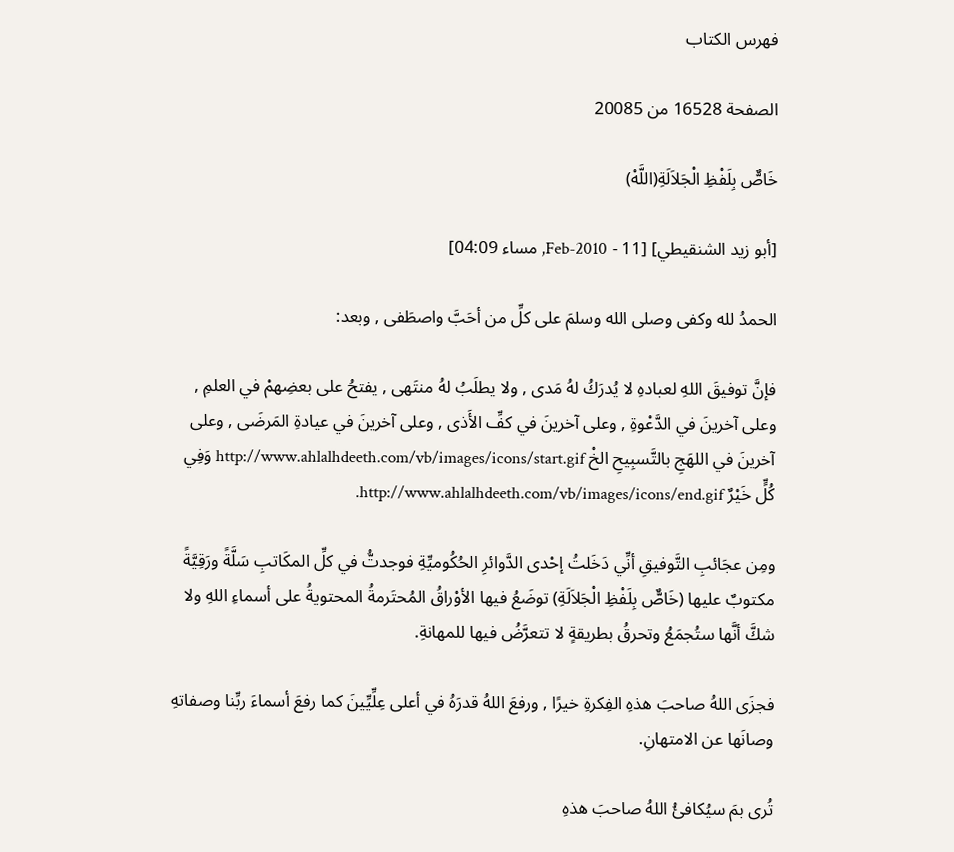فهرس الكتاب

الصفحة 16528 من 20085

خَاصٌّ بِلَفْظِ الْجَلاَلَةِ(اللَّهْ)

[أبو زيد الشنقيطي] [11 - Feb-2010, مساء 04:09]

الحمدُ لله وكفى وصلى الله وسلمَ على كلِّ من أحَبَّ واصطَفى , وبعد:

فإنَّ توفيقَ اللهِ لعبادهِ لا يُدرَكُ لهُ مَدى , ولا يطلَبُ لهُ منتَهى , يفتحُ على بعضِهمْ في العلمِ , وعلى آخرينَ في الدَّعْوةِ , وعلى آخرينَ في كفِّ الأَذى , وعلى آخرينَ في عيادةِ المَرضَى , وعلى آخرينَ في اللهَجِ بالتَّسبِيحِ الخْ http://www.ahlalhdeeth.com/vb/images/icons/start.gif وَفِي كُلٍّ خَيْرٌ http://www.ahlalhdeeth.com/vb/images/icons/end.gif.

ومِن عجَائبِ التَّوفيقِ أنِّي دَخَلتُ إحْدى الدَّوائرِ الحُكُوميِّةِ فوجدتُّ في كلِّ المكَاتبِ سَلَّةً ورَقِيَّةً مكتوبٌ عليها (خَاصٌّ بِلَفْظِ الْجَلاَلَةِ) توضَعُ فيها الأوْراقُ المُحتَرمةُ المحتويةُ على أسماءِ اللهِ ولا شكَّ أنَّها ستُجمَعُ وتحرقُ بطريقةٍ لا تتعرَّضُ فيها للمهانةِ.

فجزَى اللهُ صاحبَ هذهِ الفِكرةِ خيرًا , ورفعَ اللهُ قدرَهُ في أعلى عِلِّيِّينَ كما رفعَ أسماءَ ربِّنا وصفاتهِ وصانَها عن الامتهانِ.

تُرى بمَ سيُكافئُ اللهُ صاحبَ هذهِ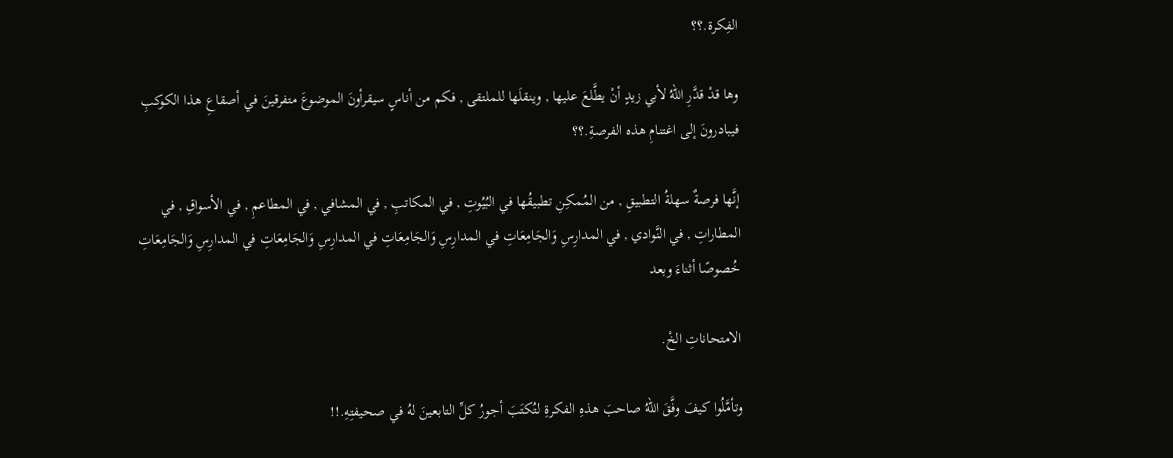الفِكرة.؟؟

وها قدْ قدَّرِ اللهُ لأبي زيدٍ أنْ يطَّلعَ عليها , وينقلَها للملتقى , فكم من أناسٍ سيقرأونَ الموضوعَ متفرقينَ في أصقاعِ هذا الكوكبِ فيبادرونَ إلى اغتنامِ هذه الفرصةِ.؟؟

إنَّها فرصةٌ سهلةُ التطبيقِ , من المُمكِنِ تطبيقُها في البُيُوتِ , في المكاتبِ , في المشافي , في المطاعمِ , في الأسواقِ , في المطاراتِ , في النَّوادي , في المدارِسِ وَالجَامِعَاتِ في المدارِسِ وَالجَامِعَاتِ في المدارِسِ وَالجَامِعَاتِ في المدارِسِ وَالجَامِعَاتِ خُصوصًا أثناءَ وبعد

الامتحاناتِ الخْ.

وتأمَّلُوا كيفَ وفَّقَ اللهُ صاحبَ هذهِ الفكرةِ لتُكتَبَ أجورُ كلِّ التابعينَ لهُ في صحيفتِهِ.!!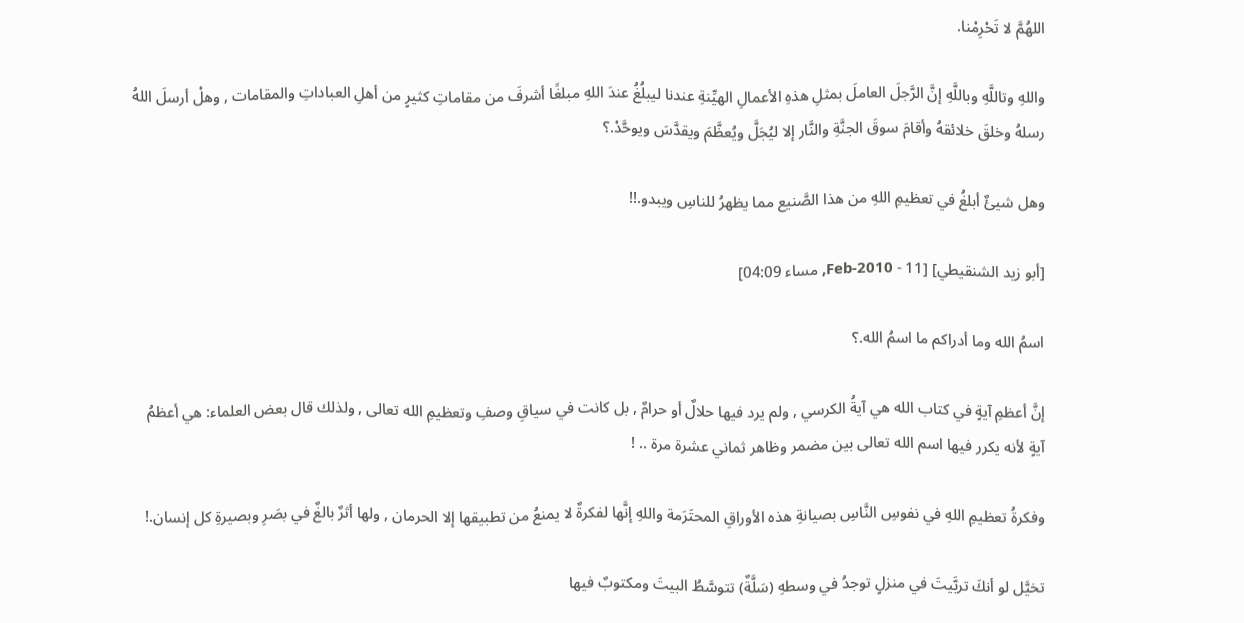اللهُمَّ لا تَحْرِمْنا.

واللهِ وتاللَّهِ وباللَّهِ إنَّ الرَّجلَ العاملَ بمثلِ هذهِ الأعمالِ الهيِّنةِ عندنا ليبلُغُ عندَ اللهِ مبلغًا أشرفَ من مقاماتِ كثيرٍ من أهلِ العباداتِ والمقامات , وهلْ أرسلَ اللهُ رسلهُ وخلقَ خلائقهُ وأقامَ سوقَ الجنَّةِ والنَّار إلا ليُجَلَّ ويُعظَّمَ ويقدَّسَ ويوحَّدْ.؟

وهل شيئٌ أبلغُ في تعظيمِ اللهِ من هذا الصَّنيع مما يظهرُ للناسِ ويبدو.!!

[أبو زيد الشنقيطي] [11 - Feb-2010, مساء 04:09]

اسمُ الله وما أدراكم ما اسمُ الله.؟

إنَّ أعظمِ آيةٍ في كتاب الله هي آيةُ الكرسي , ولم يرد فيها حلالٌ أو حرامٌ , بل كانت في سياقِ وصفِ وتعظيمِ الله تعالى , ولذلك قال بعض العلماء: هي أعظمُ آيةٍ لأنه يكرر فيها اسم الله تعالى بين مضمر وظاهر ثماني عشرة مرة .. !

وفكرةُ تعظيمِ اللهِ في نفوسِ النَّاسِ بصيانةِ هذه الأوراقِ المحتَرَمة واللهِ إنَّها لفكرةٌ لا يمنعُ من تطبيقها إلا الحرمان , ولها أثرٌ بالغٌ في بصَرِ وبصيرةِ كل إنسان.!

تخيَّل لو أنكَ تربَّيتَ في منزلٍ توجدُ في وسطهِ (سَلَّةٌ) تتوسَّطُ البيتَ ومكتوبٌ فيها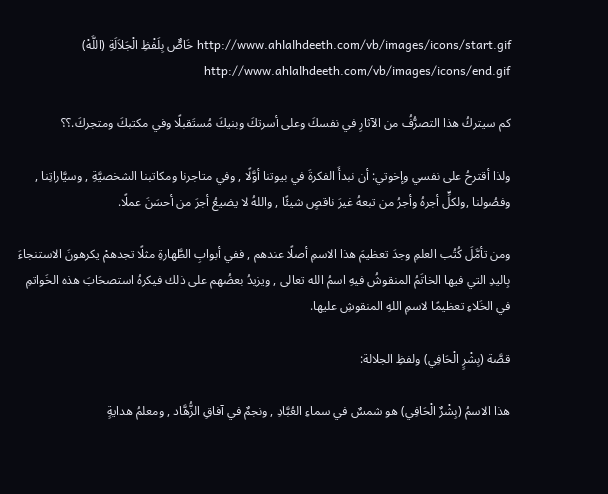http://www.ahlalhdeeth.com/vb/images/icons/start.gif خَاصٌّ بِلَفْظِ الْجَلاَلَةِ (اللَّهْ) http://www.ahlalhdeeth.com/vb/images/icons/end.gif

كم سيتركُ هذا التصرُّفُ من الآثارِ في نفسكَ وعلى أسرتكَ وبنيكَ مُستَقبلًا وفي مكتبكَ ومتجركَ.؟؟

ولذا أقترحُ على نفسي وإخوتي: أن نبدأَ الفكرةَ في بيوتنا أوَّلًا , وفي متاجرنا ومكاتبنا الشخصيَّةِ , وسيَّاراتِنا , وفصُولنا ,ولكلٍّ أجرهُ وأجرُ من تبعهُ غيرَ ناقصٍ شيئًا , واللهُ لا يضيعُ أجرَ من أحسَنَ عملًا.

ومن تأمَّلَ كُتُب العلمِ وجدَ تعظيمَ هذا الاسمِ أصلًا عندهم , ففي أبوابِ الطَّهارةِ مثلًا تجدهمْ يكرهونَ الاستنجاءَ بِاليدِ التي فيها الخاتَمُ المنقوشُ فيهِ اسمُ الله تعالى , ويزيدُ بعضُهم على ذلك فيكرهُ استصحَابَ هذه الخَواتمِ في الخَلاءِ تعظيمًا لاسمِ اللهِ المنقوشِ عليها.

قصَّة (بِشْرٍ الْحَافِي) ولفظِ الجلالة:

هذا الاسمُ (بِشْرٌ الْحَافِي) هو شمسٌ في سماءِ العُبَّادِ , ونجمٌ في آفاقِ الزُّهَّاد , ومعلمُ هدايةٍ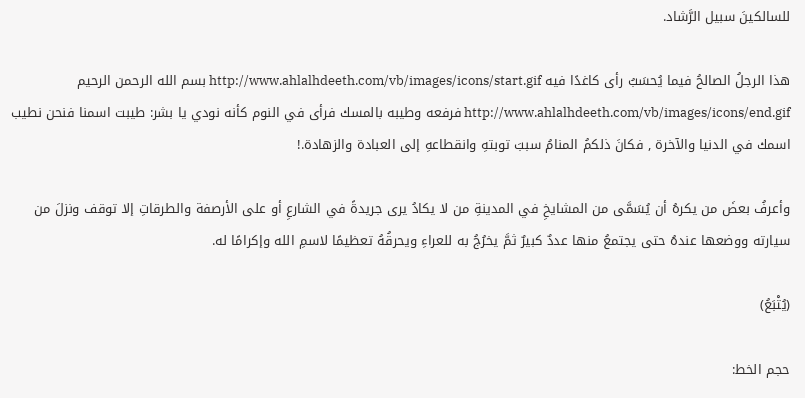للسالكينَ سبيل الرَّشاد.

هذا الرجلُ الصالحُ فيما يُحسَبُ رأى كاغدًا فيه http://www.ahlalhdeeth.com/vb/images/icons/start.gif بسم الله الرحمن الرحيم http://www.ahlalhdeeth.com/vb/images/icons/end.gif فرفعه وطيبه بالمسك فرأى في النوم كأنه نودي يا بشر: طيبت اسمنا فنحن نطيب اسمك في الدنيا والآخرة , فكانَ ذلكمُ المنامُ سببَ توبتهِ وانقطاعهِ إلى العبادة والزهادة.!

وأعرفُ بعضَ من يكرهُ أن يُسَمَّى من المشايخِ في المدينةِ من لا يكادُ يرى جريدةً في الشارعِ أو على الأرصفة والطرقاتِ إلا توقف ونزلَ من سيارته ووضعها عندهُ حتى يجتمعُ منها عددٌ كبيرٌ ثمَّ يخرُجُ به للعراءِ ويحرقُهُ تعظيمًا لاسمِ الله وإكرامًا له.

(يُتْبَعُ)

حجم الخط: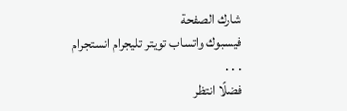شارك الصفحة
فيسبوك واتساب تويتر تليجرام انستجرام
. . .
فضلًا انتظر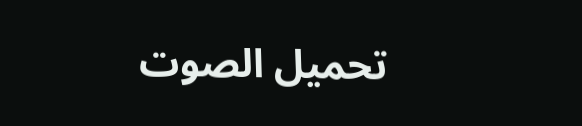تحميل الصوت